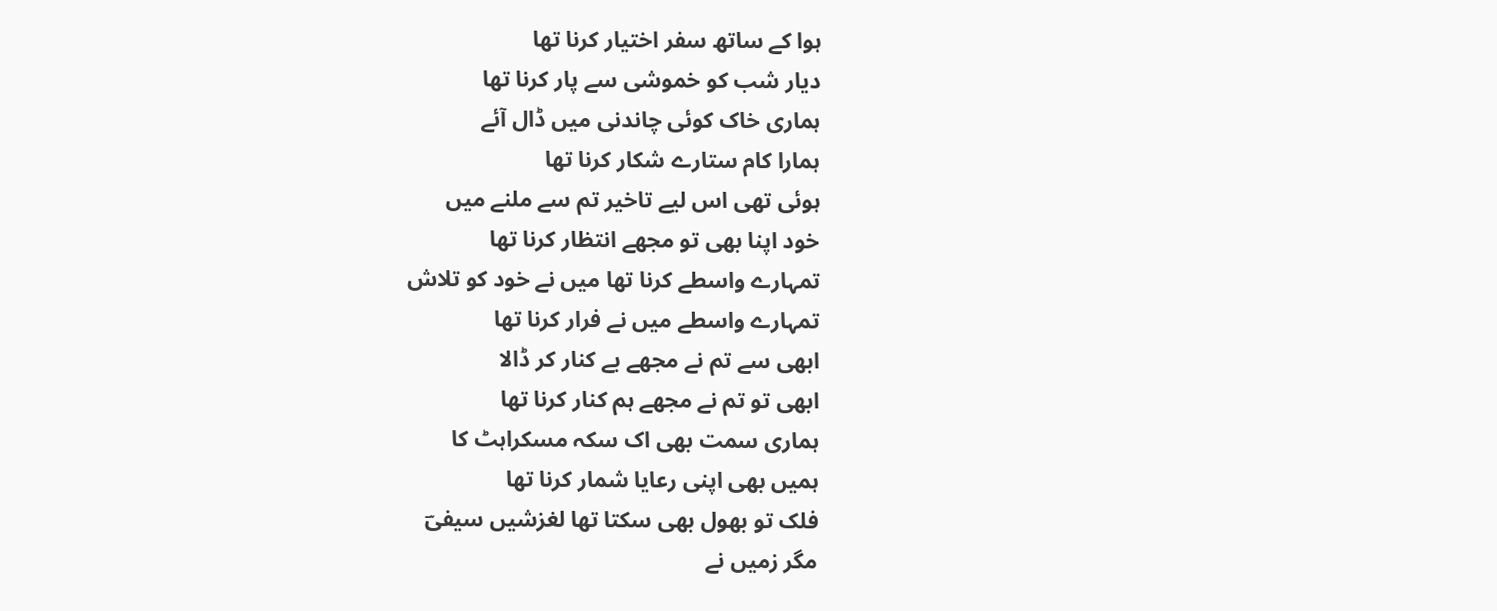ہوا کے ساتھ سفر اختیار کرنا تھا
دیار شب کو خموشی سے پار کرنا تھا
ہماری خاک کوئی چاندنی میں ڈال آئے
ہمارا کام ستارے شکار کرنا تھا
ہوئی تھی اس لیے تاخیر تم سے ملنے میں
خود اپنا بھی تو مجھے انتظار کرنا تھا
تمہارے واسطے کرنا تھا میں نے خود کو تلاش
تمہارے واسطے میں نے فرار کرنا تھا
ابھی سے تم نے مجھے بے کنار کر ڈالا
ابھی تو تم نے مجھے ہم کنار کرنا تھا
ہماری سمت بھی اک سکہ مسکراہٹ کا
ہمیں بھی اپنی رعایا شمار کرنا تھا
فلک تو بھول بھی سکتا تھا لغزشیں سیفیؔ
مگر زمیں نے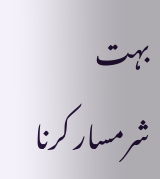بہت شرمسار کرنا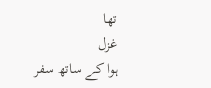تھا
غزل
ہوا کے ساتھ سفر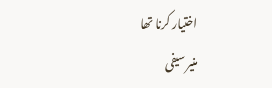اختیار کرنا تھا
منیر سیفی